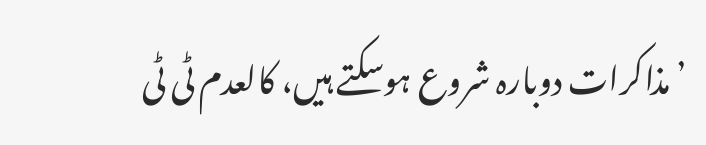’مذاکرات دوبارہ شروع ہوسکتے ہیں، کالعدم ٹی ٹی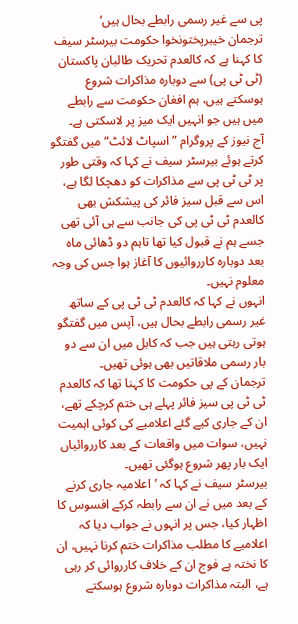پی سے غیر رسمی رابطے بحال ہیں‘
ترجمان خیبرپختونخوا حکومت بیرسٹر سیف کا کہنا ہے کہ کالعدم تحریک طالبان پاکستان (ٹی ٹی پی) سے دوبارہ مذاکرات شروع ہوسکتے ہیں، ہم افغان حکومت سے رابطے میں ہیں جو انہیں ایک میز پر لاسکتی ہے۔
آج نیوز کے پروگرام ”اسپاٹ لائٹ“ میں گفتگو کرتے ہوئے بیرسٹر سیف نے کہا کہ وقتی طور پر ٹی ٹی پی سے مذاکرات کو دھچکا لگا ہے، اس سے قبل سیز فائر کی پیشکش بھی کالعدم ٹی ٹی پی کی جانب سے ہی آئی تھی جسے ہم نے قبول کیا تھا تاہم دو ڈھائی ماہ بعد دوبارہ کارروائیوں کا آغاز ہوا جس کی وجہ معلوم نہیں۔
انہوں نے کہا کہ کالعدم ٹی ٹی پی کے ساتھ غیر رسمی رابطے بحال ہیں، آپس میں گفتگو ہوتی رہتی ہیں جب کہ کابل میں ان سے دو بار رسمی ملاقاتیں بھی ہوئی تھیں۔
ترجمان کے پی حکومت کا کہنا تھا کہ کالعدم ٹی ٹی پی سیز فائر پہلے ہی ختم کرچکے تھے، ان کے جاری کیے گئے اعلامیے کی کوئی اہمیت نہیں، سوات میں واقعات کے بعد کارروائیاں ایک بار پھر شروع ہوگئی تھیں۔
بیرسٹر سیف نے کہا کہ ’اعلامیہ جاری کرنے کے بعد میں نے ان سے رابطہ کرکے افسوس کا اظہار کیا، جس پر انہوں نے جواب دیا کہ اعلامیے کا مطلب مذاکرات ختم کرنا نہیں، ان کا نختہ ہے فوج ان کے خلاف کارروائی کر رہی ہے، البتہ مذاکرات دوبارہ شروع ہوسکتے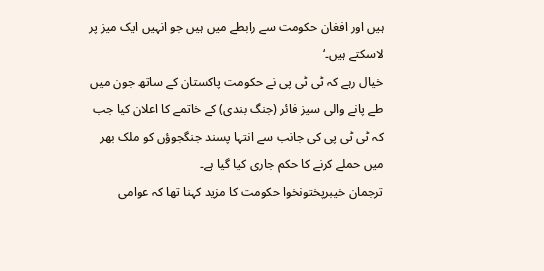ہیں اور افغان حکومت سے رابطے میں ہیں جو انہیں ایک میز پر لاسکتے ہیں۔‘
خیال رہے کہ ٹی ٹی پی نے حکومت پاکستان کے ساتھ جون میں طے پانے والی سیز فائر (جنگ بندی) کے خاتمے کا اعلان کیا جب کہ ٹی ٹی پی کی جانب سے انتہا پسند جنگجوؤں کو ملک بھر میں حملے کرنے کا حکم جاری کیا گیا ہے۔
ترجمان خیبرپختونخوا حکومت کا مزید کہنا تھا کہ عوامی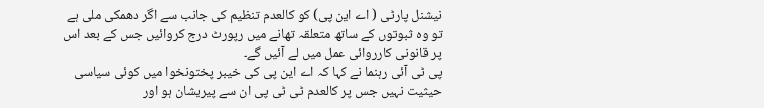نیشنل پارٹی ( اے این پی) کو کالعدم تنظیم کی جانب سے اگر دھمکی ملی ہے تو وہ ثبوتوں کے ساتھ متعلقہ تھانے میں رپورٹ درج کروائیں جس کے بعد اس پر قانونی کارروائی عمل میں لے آئیں گے۔
پی ٹی آئی رہنما نے کہا کہ اے این پی کی خیبر پختونخوا میں کوئی سیاسی حیثیت نہیں جس پر کالعدم ٹی ٹی پی ان سے پیریشان ہو اور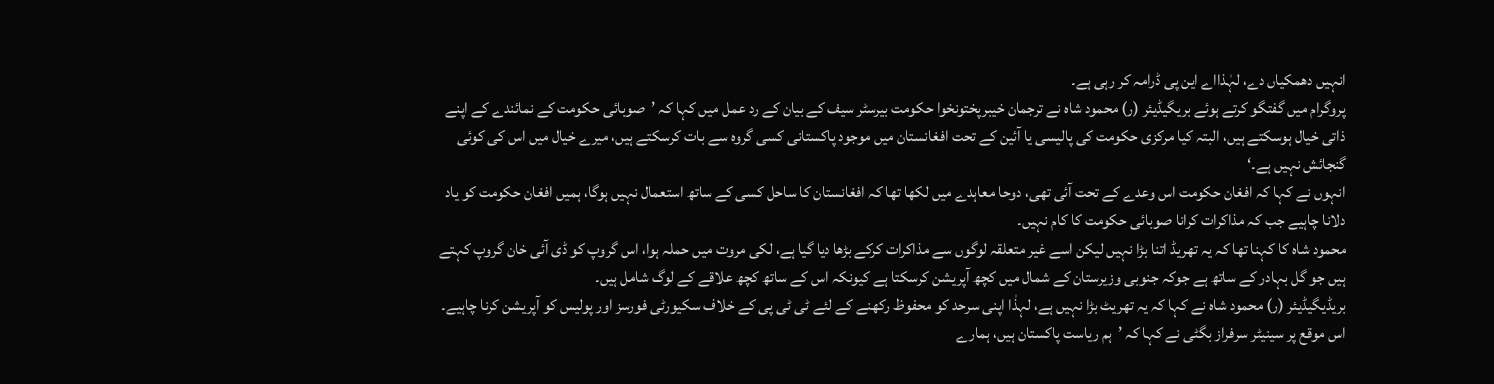انہیں دھمکیاں دے، لہٰذااے این پی ڈرامہ کر رہی ہے۔
پروگرام میں گفتگو کرتے ہوئے بریگیڈیئر (ر) محمود شاہ نے ترجمان خیبرپختونخوا حکومت بیرسٹر سیف کے بیان کے رد عمل میں کہا کہ ’صوبائی حکومت کے نمائندے کے اپنے ذاتی خیال ہوسکتے ہیں، البتہ کیا مرکزی حکومت کی پالیسی یا آئین کے تحت افغانستان میں موجود پاکستانی کسی گروہ سے بات کرسکتے ہیں، میرے خیال میں اس کی کوئی گنجائش نہیں ہے۔‘
انہوں نے کہا کہ افغان حکومت اس وعدے کے تحت آئی تھی، دوحا معاہدے میں لکھا تھا کہ افغانستان کا ساحل کسی کے ساتھ استعمال نہیں ہوگا، ہمیں افغان حکومت کو یاد دلانا چاہیے جب کہ مذاکرات کرانا صوبائی حکومت کا کام نہیں۔
محمود شاہ کا کہنا تھا کہ یہ تھریڈ اتنا بڑا نہیں لیکن اسے غیر متعلقہ لوگوں سے مذاکرات کرکے بڑھا دیا گیا ہے، لکی مروت میں حملہ ہوا، اس گروپ کو ڈی آئی خان گروپ کہتے ہیں جو گل بہادر کے ساتھ ہے جوکہ جنوبی وزیرستان کے شمال میں کچھ آپریشن کرسکتا ہے کیونکہ اس کے ساتھ کچھ علاقے کے لوگ شامل ہیں۔
بریڈیگیڈیئر (ر) محمود شاہ نے کہا کہ یہ تھریٹ بڑا نہیں ہے، لہذٰا اپنی سرحد کو محفوظ رکھنے کے لئے ٹی ٹی پی کے خلاف سکیورٹی فورسز اور پولیس کو آپریشن کرنا چاہیے۔
اس موقع پر سینیٹر سرفراز بگٹی نے کہا کہ ’ہم ریاست پاکستان ہیں، ہمارے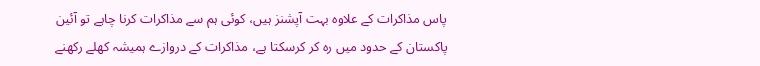پاس مذاکرات کے علاوہ بہت آپشنز ہیں، کوئی ہم سے مذاکرات کرنا چاہے تو آئین پاکستان کے حدود میں رہ کر کرسکتا ہے، مذاکرات کے دروازے ہمیشہ کھلے رکھنے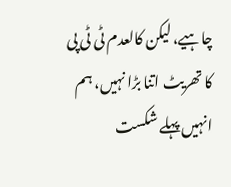چاہیے، لیکن کالعدم ٹی ٹی پی کا تھریٹ اتنا بڑا نہیں، ہم انہیں پہلے شکست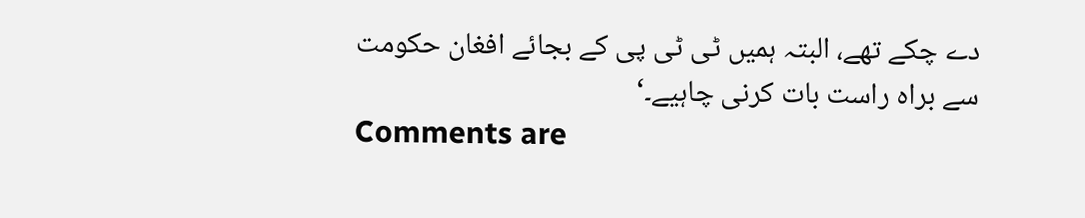دے چکے تھے، البتہ ہمیں ٹی ٹی پی کے بجائے افغان حکومت سے براہ راست بات کرنی چاہیے۔‘
Comments are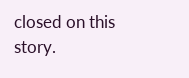closed on this story.